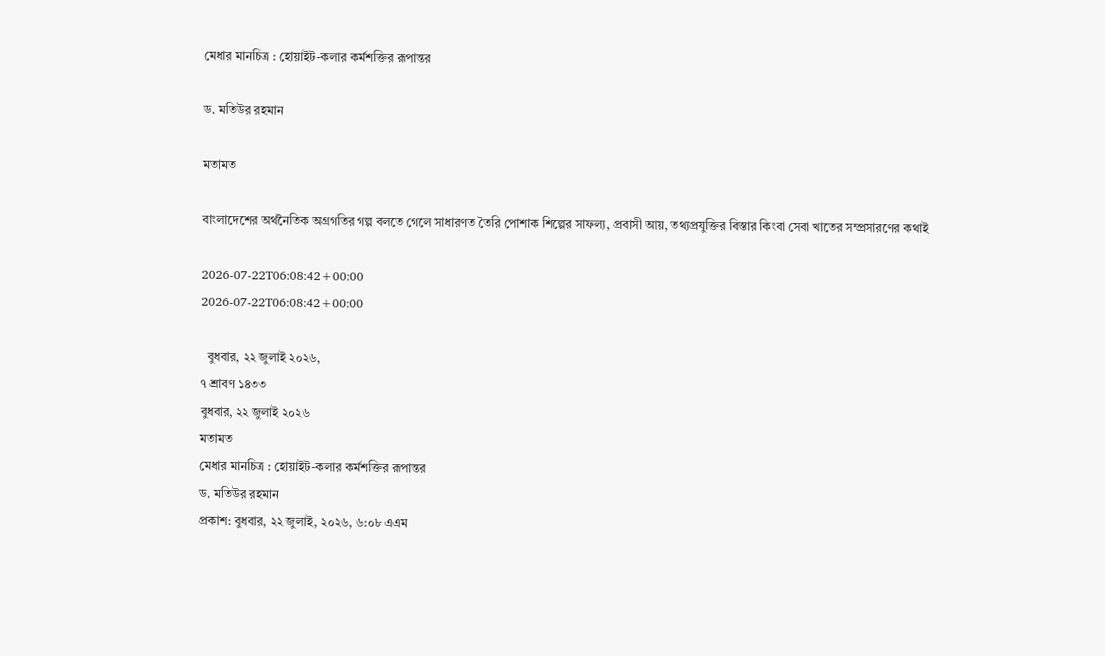মেধার মানচিত্র : হোয়াইট-কলার কর্মশক্তির রূপান্তর

ড. মতিউর রহমান

মতামত

বাংলাদেশের অর্থনৈতিক অগ্রগতির গল্প বলতে গেলে সাধারণত তৈরি পোশাক শিল্পের সাফল্য, প্রবাসী আয়, তথ্যপ্রযুক্তির বিস্তার কিংবা সেবা খাতের সম্প্রসারণের কথাই

2026-07-22T06:08:42+00:00
2026-07-22T06:08:42+00:00

  বুধবার, ২২ জুলাই ২০২৬,
৭ শ্রাবণ ১৪৩৩
বুধবার, ২২ জুলাই ২০২৬
মতামত
মেধার মানচিত্র : হোয়াইট-কলার কর্মশক্তির রূপান্তর
ড. মতিউর রহমান
প্রকাশ: বুধবার, ২২ জুলাই, ২০২৬, ৬:০৮ এএম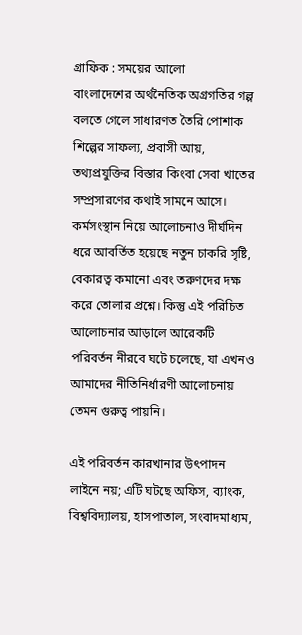গ্রাফিক : সময়ের আলো
বাংলাদেশের অর্থনৈতিক অগ্রগতির গল্প বলতে গেলে সাধারণত তৈরি পোশাক শিল্পের সাফল্য, প্রবাসী আয়, তথ্যপ্রযুক্তির বিস্তার কিংবা সেবা খাতের সম্প্রসারণের কথাই সামনে আসে। কর্মসংস্থান নিয়ে আলোচনাও দীর্ঘদিন ধরে আবর্তিত হয়েছে নতুন চাকরি সৃষ্টি, বেকারত্ব কমানো এবং তরুণদের দক্ষ করে তোলার প্রশ্নে। কিন্তু এই পরিচিত আলোচনার আড়ালে আরেকটি পরিবর্তন নীরবে ঘটে চলেছে, যা এখনও আমাদের নীতিনির্ধারণী আলোচনায় তেমন গুরুত্ব পায়নি।

এই পরিবর্তন কারখানার উৎপাদন লাইনে নয়; এটি ঘটছে অফিস, ব্যাংক, বিশ্ববিদ্যালয়, হাসপাতাল, সংবাদমাধ্যম,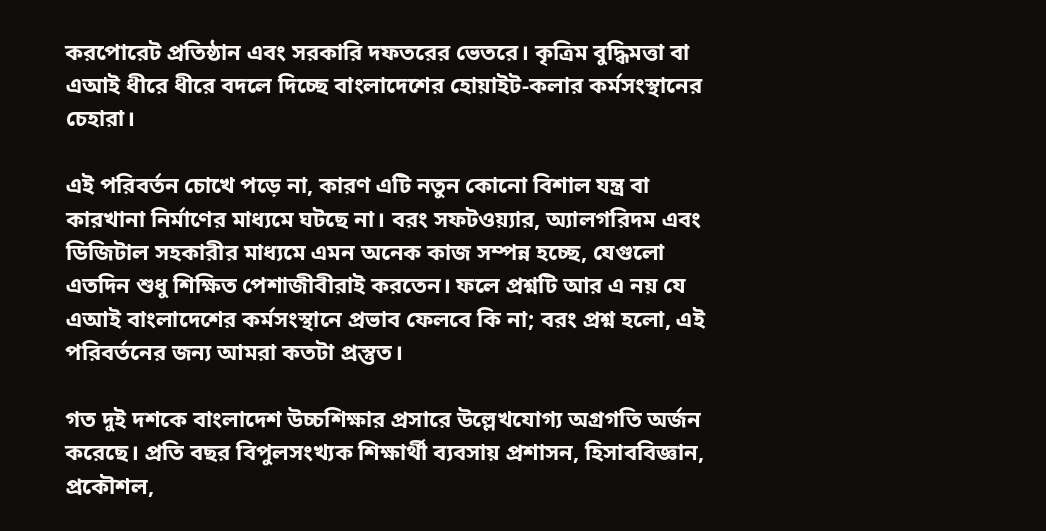করপোরেট প্রতিষ্ঠান এবং সরকারি দফতরের ভেতরে। কৃত্রিম বুদ্ধিমত্তা বা এআই ধীরে ধীরে বদলে দিচ্ছে বাংলাদেশের হোয়াইট-কলার কর্মসংস্থানের চেহারা।

এই পরিবর্তন চোখে পড়ে না, কারণ এটি নতুন কোনো বিশাল যন্ত্র বা কারখানা নির্মাণের মাধ্যমে ঘটছে না। বরং সফটওয়্যার, অ্যালগরিদম এবং ডিজিটাল সহকারীর মাধ্যমে এমন অনেক কাজ সম্পন্ন হচ্ছে, যেগুলো এতদিন শুধু শিক্ষিত পেশাজীবীরাই করতেন। ফলে প্রশ্নটি আর এ নয় যে এআই বাংলাদেশের কর্মসংস্থানে প্রভাব ফেলবে কি না; বরং প্রশ্ন হলো, এই পরিবর্তনের জন্য আমরা কতটা প্রস্তুত।

গত দুই দশকে বাংলাদেশ উচ্চশিক্ষার প্রসারে উল্লেখযোগ্য অগ্রগতি অর্জন করেছে। প্রতি বছর বিপুলসংখ্যক শিক্ষার্থী ব্যবসায় প্রশাসন, হিসাববিজ্ঞান, প্রকৌশল,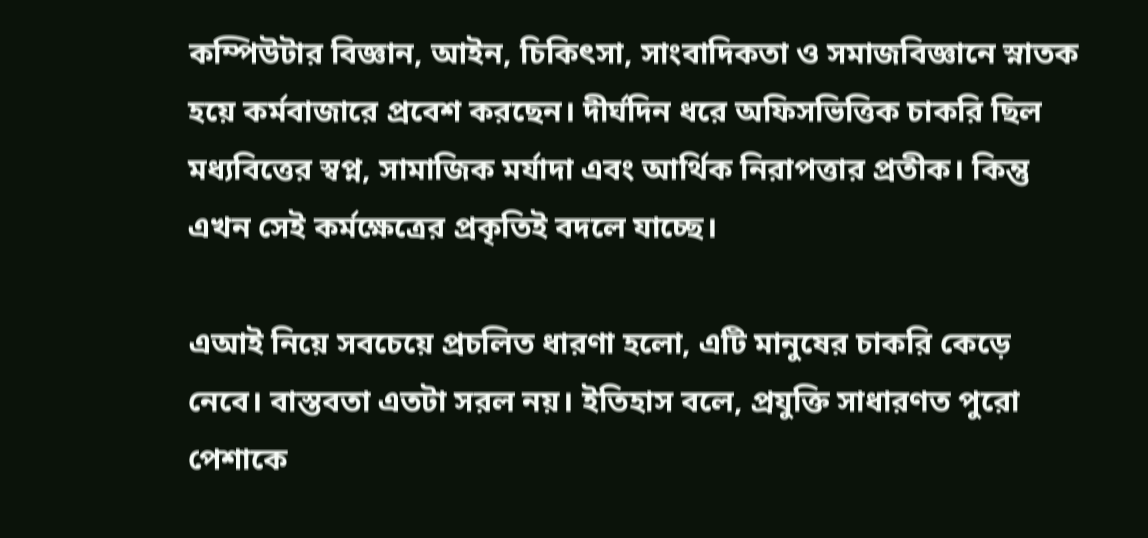কম্পিউটার বিজ্ঞান, আইন, চিকিৎসা, সাংবাদিকতা ও সমাজবিজ্ঞানে স্নাতক হয়ে কর্মবাজারে প্রবেশ করছেন। দীর্ঘদিন ধরে অফিসভিত্তিক চাকরি ছিল মধ্যবিত্তের স্বপ্ন, সামাজিক মর্যাদা এবং আর্থিক নিরাপত্তার প্রতীক। কিন্তু এখন সেই কর্মক্ষেত্রের প্রকৃতিই বদলে যাচ্ছে।

এআই নিয়ে সবচেয়ে প্রচলিত ধারণা হলো, এটি মানুষের চাকরি কেড়ে নেবে। বাস্তবতা এতটা সরল নয়। ইতিহাস বলে, প্রযুক্তি সাধারণত পুরো পেশাকে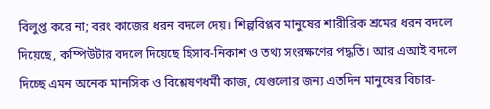বিলুপ্ত করে না; বরং কাজের ধরন বদলে দেয়। শিল্পবিপ্লব মানুষের শারীরিক শ্রমের ধরন বদলে দিয়েছে, কম্পিউটার বদলে দিয়েছে হিসাব-নিকাশ ও তথ্য সংরক্ষণের পদ্ধতি। আর এআই বদলে দিচ্ছে এমন অনেক মানসিক ও বিশ্লেষণধর্মী কাজ, যেগুলোর জন্য এতদিন মানুষের বিচার-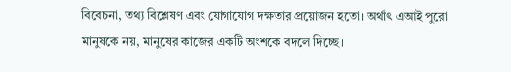বিবেচনা, তথ্য বিশ্লেষণ এবং যোগাযোগ দক্ষতার প্রয়োজন হতো। অর্থাৎ এআই পুরো মানুষকে নয়, মানুষের কাজের একটি অংশকে বদলে দিচ্ছে।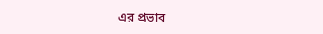এর প্রভাব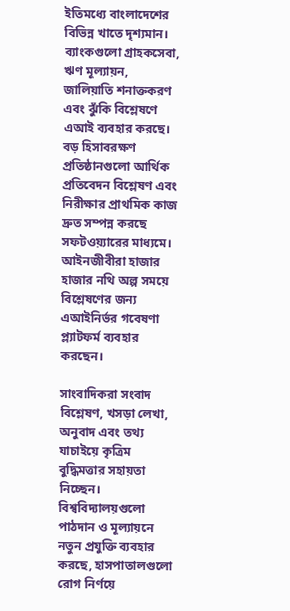ইতিমধ্যে বাংলাদেশের বিভিন্ন খাতে দৃশ্যমান। ব্যাংকগুলো গ্রাহকসেবা, ঋণ মূল্যায়ন, জালিয়াতি শনাক্তকরণ এবং ঝুঁকি বিশ্লেষণে এআই ব্যবহার করছে। বড় হিসাবরক্ষণ প্রতিষ্ঠানগুলো আর্থিক প্রতিবেদন বিশ্লেষণ এবং নিরীক্ষার প্রাথমিক কাজ দ্রুত সম্পন্ন করছে সফটওয়্যারের মাধ্যমে। আইনজীবীরা হাজার হাজার নথি অল্প সময়ে বিশ্লেষণের জন্য এআইনির্ভর গবেষণা প্ল্যাটফর্ম ব্যবহার করছেন।

সাংবাদিকরা সংবাদ বিশ্লেষণ, খসড়া লেখা, অনুবাদ এবং তথ্য যাচাইয়ে কৃত্রিম বুদ্ধিমত্তার সহায়তা নিচ্ছেন। বিশ্ববিদ্যালয়গুলো পাঠদান ও মূল্যায়নে নতুন প্রযুক্তি ব্যবহার করছে, হাসপাতালগুলো রোগ নির্ণয়ে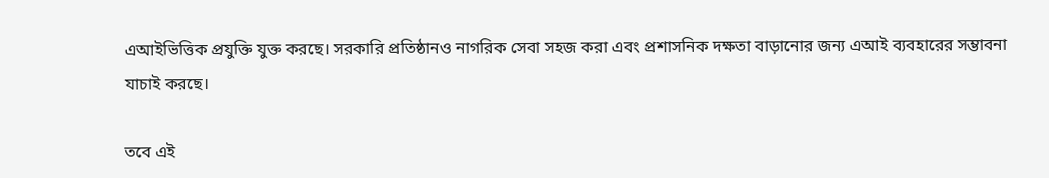এআইভিত্তিক প্রযুক্তি যুক্ত করছে। সরকারি প্রতিষ্ঠানও নাগরিক সেবা সহজ করা এবং প্রশাসনিক দক্ষতা বাড়ানোর জন্য এআই ব্যবহারের সম্ভাবনা যাচাই করছে।

তবে এই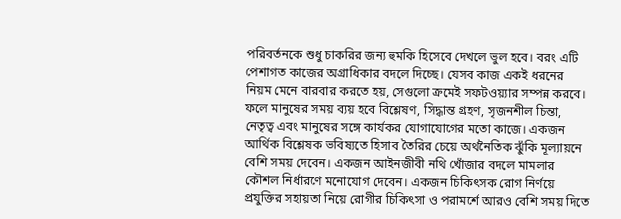পরিবর্তনকে শুধু চাকরির জন্য হুমকি হিসেবে দেখলে ভুল হবে। বরং এটি পেশাগত কাজের অগ্রাধিকার বদলে দিচ্ছে। যেসব কাজ একই ধরনের নিয়ম মেনে বারবার করতে হয়, সেগুলো ক্রমেই সফটওয়্যার সম্পন্ন করবে। ফলে মানুষের সময় ব্যয় হবে বিশ্লেষণ, সিদ্ধান্ত গ্রহণ, সৃজনশীল চিন্তা, নেতৃত্ব এবং মানুষের সঙ্গে কার্যকর যোগাযোগের মতো কাজে। একজন আর্থিক বিশ্লেষক ভবিষ্যতে হিসাব তৈরির চেয়ে অর্থনৈতিক ঝুঁকি মূল্যায়নে বেশি সময় দেবেন। একজন আইনজীবী নথি খোঁজার বদলে মামলার কৌশল নির্ধারণে মনোযোগ দেবেন। একজন চিকিৎসক রোগ নির্ণয়ে প্রযুক্তির সহায়তা নিয়ে রোগীর চিকিৎসা ও পরামর্শে আরও বেশি সময় দিতে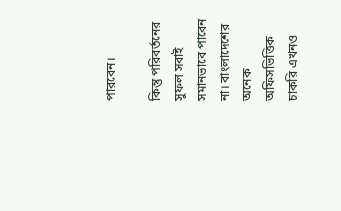পারবেন।

কিন্তু পরিবর্তনের সুফল সবাই সমানভাবে পাবেন না। বাংলাদেশের অনেক অফিসভিত্তিক চাকরি এখনও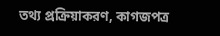তথ্য প্রক্রিয়াকরণ, কাগজপত্র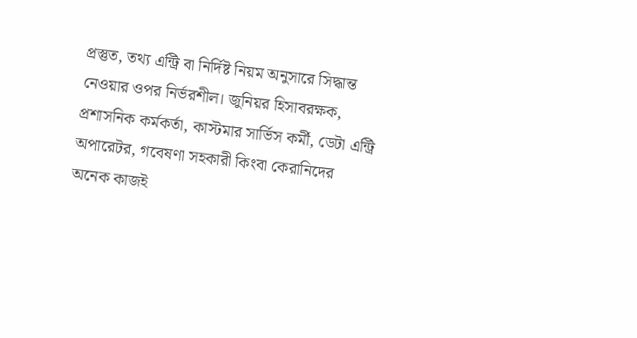প্রস্তুত, তথ্য এন্ট্রি বা নির্দিষ্ট নিয়ম অনুসারে সিদ্ধান্ত নেওয়ার ওপর নির্ভরশীল। জুনিয়র হিসাবরক্ষক, প্রশাসনিক কর্মকর্তা, কাস্টমার সার্ভিস কর্মী, ডেটা এন্ট্রি অপারেটর, গবেষণা সহকারী কিংবা কেরানিদের অনেক কাজই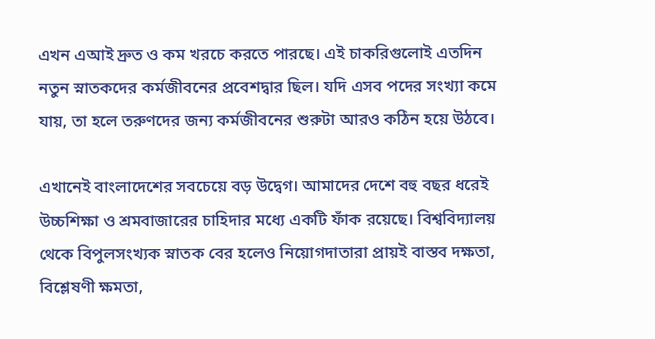এখন এআই দ্রুত ও কম খরচে করতে পারছে। এই চাকরিগুলোই এতদিন নতুন স্নাতকদের কর্মজীবনের প্রবেশদ্বার ছিল। যদি এসব পদের সংখ্যা কমে যায়, তা হলে তরুণদের জন্য কর্মজীবনের শুরুটা আরও কঠিন হয়ে উঠবে।

এখানেই বাংলাদেশের সবচেয়ে বড় উদ্বেগ। আমাদের দেশে বহু বছর ধরেই উচ্চশিক্ষা ও শ্রমবাজারের চাহিদার মধ্যে একটি ফাঁক রয়েছে। বিশ্ববিদ্যালয় থেকে বিপুলসংখ্যক স্নাতক বের হলেও নিয়োগদাতারা প্রায়ই বাস্তব দক্ষতা, বিশ্লেষণী ক্ষমতা,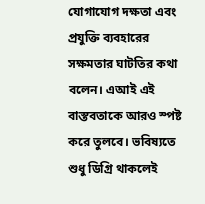যোগাযোগ দক্ষতা এবং প্রযুক্তি ব্যবহারের সক্ষমতার ঘাটতির কথা বলেন। এআই এই বাস্তবতাকে আরও স্পষ্ট করে তুলবে। ভবিষ্যতে শুধু ডিগ্রি থাকলেই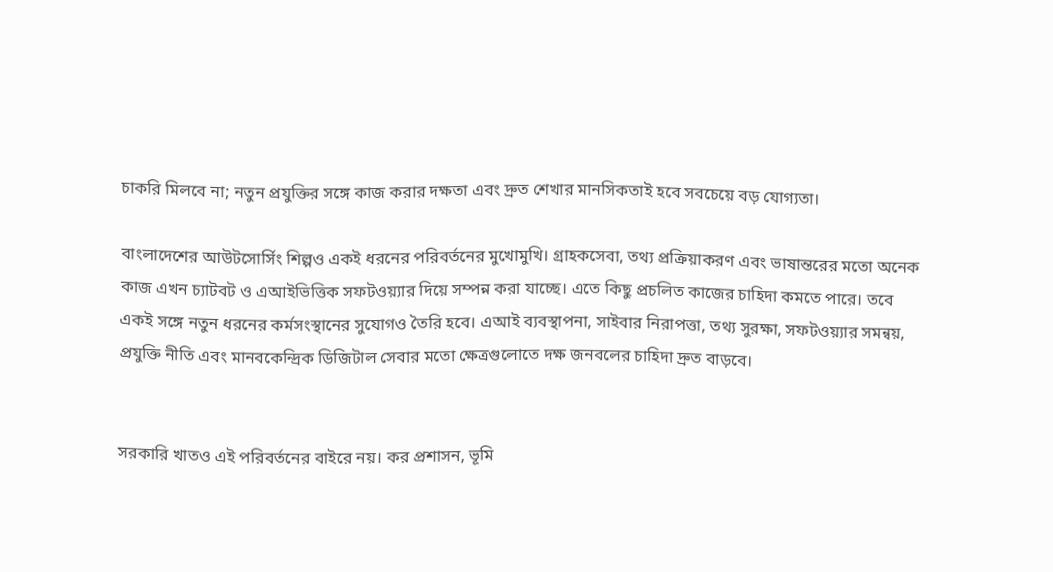চাকরি মিলবে না; নতুন প্রযুক্তির সঙ্গে কাজ করার দক্ষতা এবং দ্রুত শেখার মানসিকতাই হবে সবচেয়ে বড় যোগ্যতা।

বাংলাদেশের আউটসোর্সিং শিল্পও একই ধরনের পরিবর্তনের মুখোমুখি। গ্রাহকসেবা, তথ্য প্রক্রিয়াকরণ এবং ভাষান্তরের মতো অনেক কাজ এখন চ্যাটবট ও এআইভিত্তিক সফটওয়্যার দিয়ে সম্পন্ন করা যাচ্ছে। এতে কিছু প্রচলিত কাজের চাহিদা কমতে পারে। তবে একই সঙ্গে নতুন ধরনের কর্মসংস্থানের সুযোগও তৈরি হবে। এআই ব্যবস্থাপনা, সাইবার নিরাপত্তা, তথ্য সুরক্ষা, সফটওয়্যার সমন্বয়, প্রযুক্তি নীতি এবং মানবকেন্দ্রিক ডিজিটাল সেবার মতো ক্ষেত্রগুলোতে দক্ষ জনবলের চাহিদা দ্রুত বাড়বে।


সরকারি খাতও এই পরিবর্তনের বাইরে নয়। কর প্রশাসন, ভূমি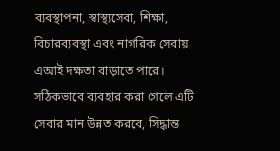ব্যবস্থাপনা, স্বাস্থ্যসেবা, শিক্ষা, বিচারব্যবস্থা এবং নাগরিক সেবায় এআই দক্ষতা বাড়াতে পারে। সঠিকভাবে ব্যবহার করা গেলে এটি সেবার মান উন্নত করবে, সিদ্ধান্ত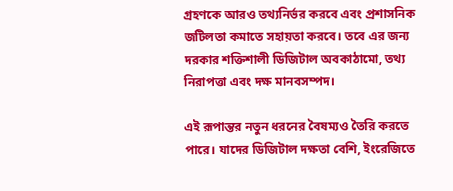গ্রহণকে আরও তথ্যনির্ভর করবে এবং প্রশাসনিক জটিলতা কমাতে সহায়তা করবে। তবে এর জন্য দরকার শক্তিশালী ডিজিটাল অবকাঠামো, তথ্য নিরাপত্তা এবং দক্ষ মানবসম্পদ।

এই রূপান্তর নতুন ধরনের বৈষম্যও তৈরি করতে পারে। যাদের ডিজিটাল দক্ষতা বেশি, ইংরেজিতে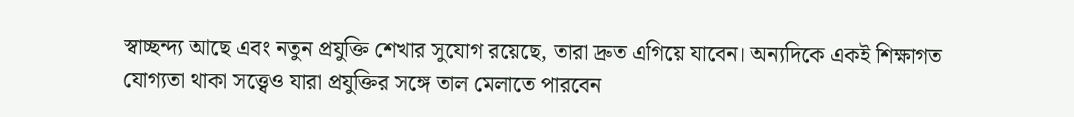স্বাচ্ছন্দ্য আছে এবং নতুন প্রযুক্তি শেখার সুযোগ রয়েছে, তারা দ্রুত এগিয়ে যাবেন। অন্যদিকে একই শিক্ষাগত যোগ্যতা থাকা সত্ত্বেও যারা প্রযুক্তির সঙ্গে তাল মেলাতে পারবেন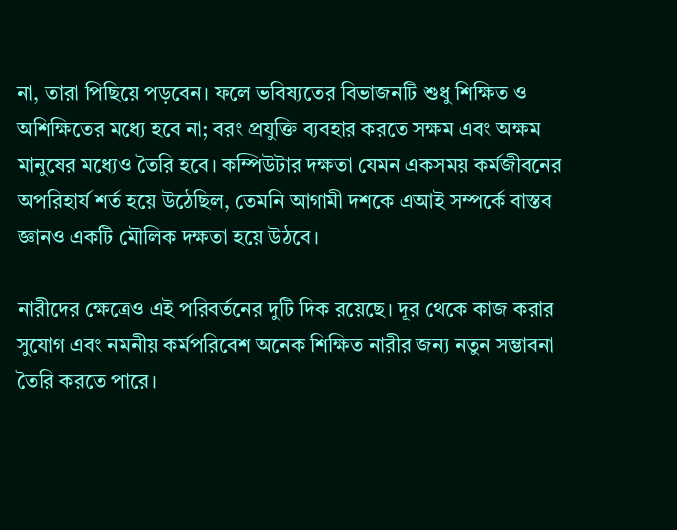না, তারা পিছিয়ে পড়বেন। ফলে ভবিষ্যতের বিভাজনটি শুধু শিক্ষিত ও অশিক্ষিতের মধ্যে হবে না; বরং প্রযুক্তি ব্যবহার করতে সক্ষম এবং অক্ষম মানুষের মধ্যেও তৈরি হবে। কম্পিউটার দক্ষতা যেমন একসময় কর্মজীবনের অপরিহার্য শর্ত হয়ে উঠেছিল, তেমনি আগামী দশকে এআই সম্পর্কে বাস্তব জ্ঞানও একটি মৌলিক দক্ষতা হয়ে উঠবে।

নারীদের ক্ষেত্রেও এই পরিবর্তনের দুটি দিক রয়েছে। দূর থেকে কাজ করার সুযোগ এবং নমনীয় কর্মপরিবেশ অনেক শিক্ষিত নারীর জন্য নতুন সম্ভাবনা তৈরি করতে পারে।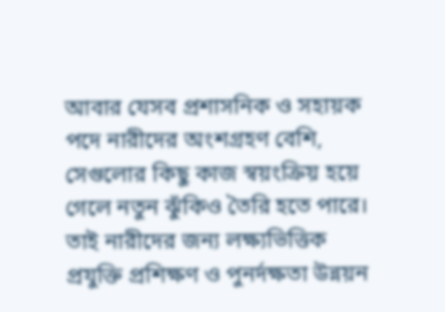আবার যেসব প্রশাসনিক ও সহায়ক পদে নারীদের অংশগ্রহণ বেশি, সেগুলোর কিছু কাজ স্বয়ংক্রিয় হয়ে গেলে নতুন ঝুঁকিও তৈরি হতে পারে। তাই নারীদের জন্য লক্ষ্যভিত্তিক প্রযুক্তি প্রশিক্ষণ ও পুনর্দক্ষতা উন্নয়ন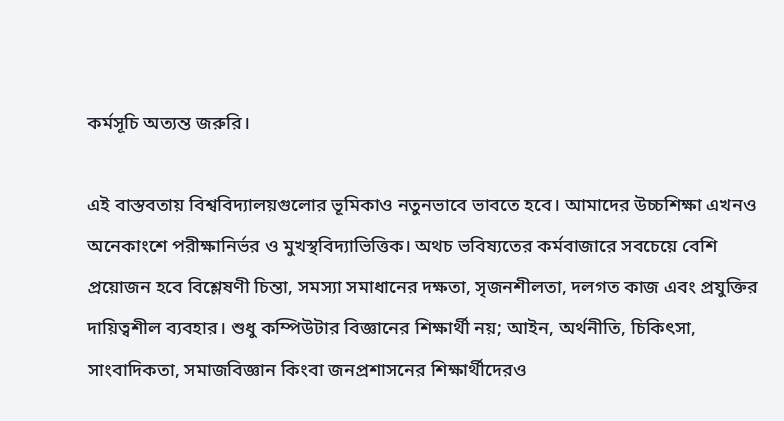কর্মসূচি অত্যন্ত জরুরি।

এই বাস্তবতায় বিশ্ববিদ্যালয়গুলোর ভূমিকাও নতুনভাবে ভাবতে হবে। আমাদের উচ্চশিক্ষা এখনও অনেকাংশে পরীক্ষানির্ভর ও মুখস্থবিদ্যাভিত্তিক। অথচ ভবিষ্যতের কর্মবাজারে সবচেয়ে বেশি প্রয়োজন হবে বিশ্লেষণী চিন্তা, সমস্যা সমাধানের দক্ষতা, সৃজনশীলতা, দলগত কাজ এবং প্রযুক্তির দায়িত্বশীল ব্যবহার। শুধু কম্পিউটার বিজ্ঞানের শিক্ষার্থী নয়; আইন, অর্থনীতি, চিকিৎসা, সাংবাদিকতা, সমাজবিজ্ঞান কিংবা জনপ্রশাসনের শিক্ষার্থীদেরও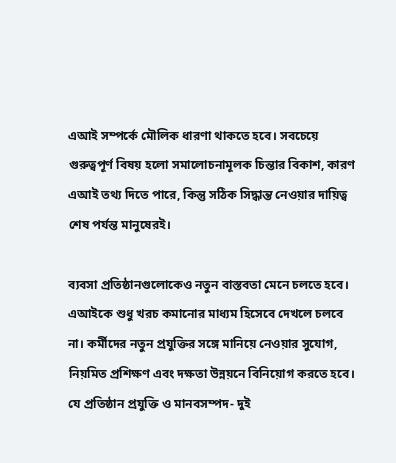এআই সম্পর্কে মৌলিক ধারণা থাকতে হবে। সবচেয়ে গুরুত্বপূর্ণ বিষয় হলো সমালোচনামূলক চিন্তার বিকাশ, কারণ এআই তথ্য দিতে পারে, কিন্তু সঠিক সিদ্ধান্ত নেওয়ার দায়িত্ব শেষ পর্যন্ত মানুষেরই।

ব্যবসা প্রতিষ্ঠানগুলোকেও নতুন বাস্তবতা মেনে চলতে হবে। এআইকে শুধু খরচ কমানোর মাধ্যম হিসেবে দেখলে চলবে না। কর্মীদের নতুন প্রযুক্তির সঙ্গে মানিয়ে নেওয়ার সুযোগ, নিয়মিত প্রশিক্ষণ এবং দক্ষতা উন্নয়নে বিনিয়োগ করতে হবে। যে প্রতিষ্ঠান প্রযুক্তি ও মানবসম্পদ- দুই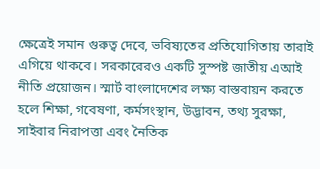ক্ষেত্রেই সমান গুরুত্ব দেবে, ভবিষ্যতের প্রতিযোগিতায় তারাই এগিয়ে থাকবে। সরকারেরও একটি সুস্পষ্ট জাতীয় এআই নীতি প্রয়োজন। স্মার্ট বাংলাদেশের লক্ষ্য বাস্তবায়ন করতে হলে শিক্ষা, গবেষণা, কর্মসংস্থান, উদ্ভাবন, তথ্য সুরক্ষা, সাইবার নিরাপত্তা এবং নৈতিক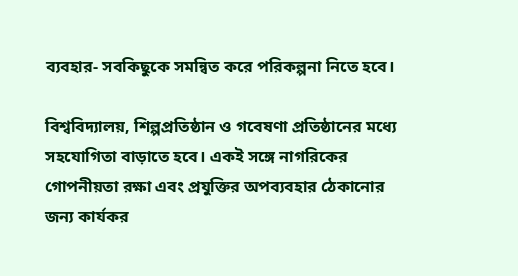ব্যবহার- সবকিছুকে সমন্বিত করে পরিকল্পনা নিতে হবে।

বিশ্ববিদ্যালয়, শিল্পপ্রতিষ্ঠান ও গবেষণা প্রতিষ্ঠানের মধ্যে সহযোগিতা বাড়াতে হবে। একই সঙ্গে নাগরিকের গোপনীয়তা রক্ষা এবং প্রযুক্তির অপব্যবহার ঠেকানোর জন্য কার্যকর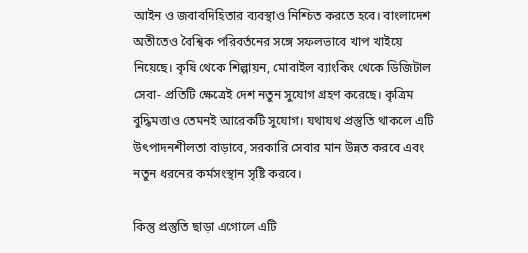আইন ও জবাবদিহিতার ব্যবস্থাও নিশ্চিত করতে হবে। বাংলাদেশ অতীতেও বৈশ্বিক পরিবর্তনের সঙ্গে সফলভাবে খাপ খাইয়ে নিয়েছে। কৃষি থেকে শিল্পায়ন, মোবাইল ব্যাংকিং থেকে ডিজিটাল সেবা- প্রতিটি ক্ষেত্রেই দেশ নতুন সুযোগ গ্রহণ করেছে। কৃত্রিম বুদ্ধিমত্তাও তেমনই আরেকটি সুযোগ। যথাযথ প্রস্তুতি থাকলে এটি উৎপাদনশীলতা বাড়াবে, সরকারি সেবার মান উন্নত করবে এবং নতুন ধরনের কর্মসংস্থান সৃষ্টি করবে।

কিন্তু প্রস্তুতি ছাড়া এগোলে এটি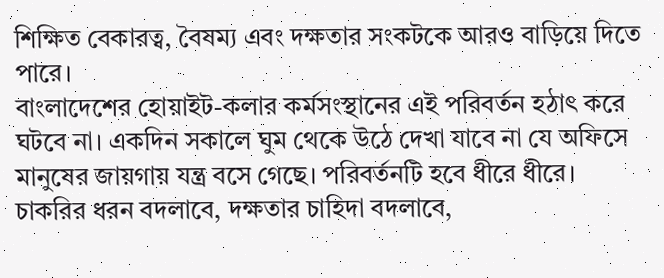শিক্ষিত বেকারত্ব, বৈষম্য এবং দক্ষতার সংকটকে আরও বাড়িয়ে দিতে পারে।
বাংলাদেশের হোয়াইট-কলার কর্মসংস্থানের এই পরিবর্তন হঠাৎ করে ঘটবে না। একদিন সকালে ঘুম থেকে উঠে দেখা যাবে না যে অফিসে মানুষের জায়গায় যন্ত্র বসে গেছে। পরিবর্তনটি হবে ধীরে ধীরে। চাকরির ধরন বদলাবে, দক্ষতার চাহিদা বদলাবে,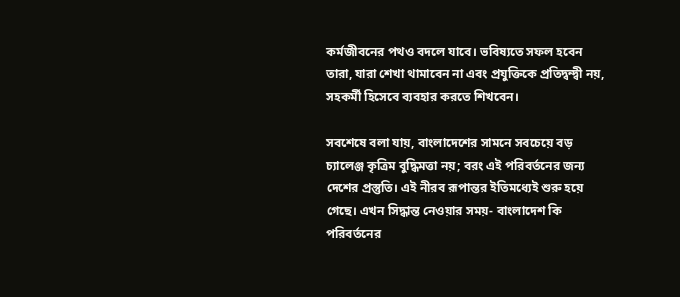কর্মজীবনের পথও বদলে যাবে। ভবিষ্যতে সফল হবেন তারা, যারা শেখা থামাবেন না এবং প্রযুক্তিকে প্রতিদ্বন্দ্বী নয়, সহকর্মী হিসেবে ব্যবহার করতে শিখবেন।

সবশেষে বলা যায়, বাংলাদেশের সামনে সবচেয়ে বড় চ্যালেঞ্জ কৃত্রিম বুদ্ধিমত্তা নয়; বরং এই পরিবর্তনের জন্য দেশের প্রস্তুতি। এই নীরব রূপান্তর ইতিমধ্যেই শুরু হয়ে গেছে। এখন সিদ্ধান্ত নেওয়ার সময়- বাংলাদেশ কি পরিবর্তনের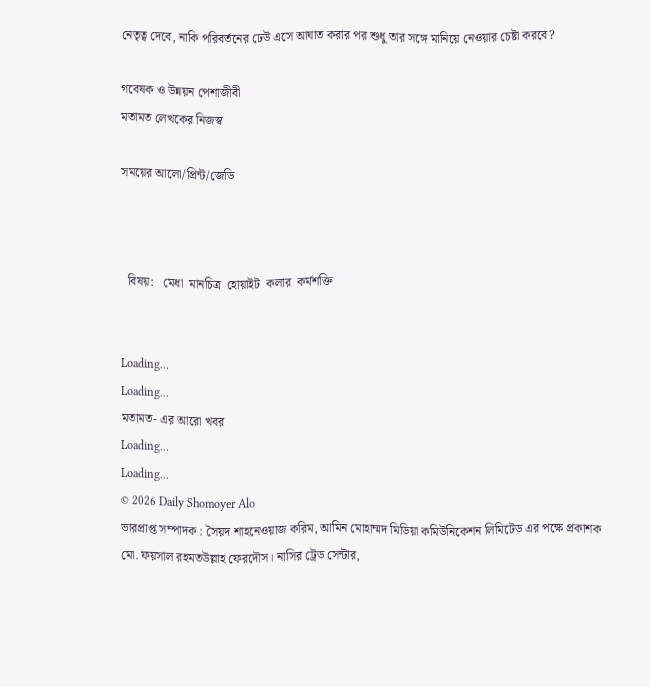নেতৃত্ব দেবে, নাকি পরিবর্তনের ঢেউ এসে আঘাত করার পর শুধু তার সঙ্গে মানিয়ে নেওয়ার চেষ্টা করবে?

গবেষক ও উন্নয়ন পেশাজীবী
মতামত লেখকের নিজস্ব

সময়ের আলো/প্রিন্ট/জেডি



  বিষয়:   মেধা  মানচিত্র  হোয়াইট  কলার  কর্মশক্তি


Loading...
Loading...
মতামত- এর আরো খবর
Loading...
Loading...
© 2026 Daily Shomoyer Alo
ভারপ্রাপ্ত সম্পাদক : সৈয়দ শাহনেওয়াজ করিম, আমিন মোহাম্মদ মিডিয়া কমিউনিকেশন লিমিটেড এর পক্ষে প্রকাশক মো. ফয়সাল রহমতউল্লাহ ফেরদৌস। নাসির ট্রেড সেন্টার,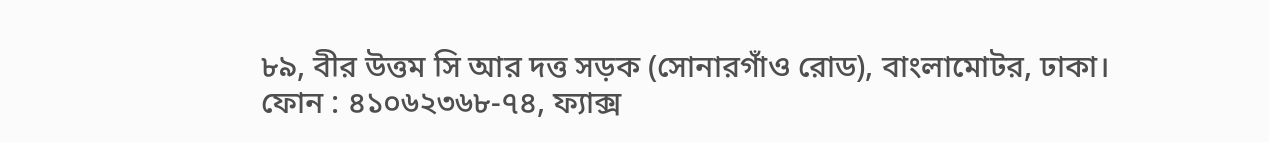৮৯, বীর উত্তম সি আর দত্ত সড়ক (সোনারগাঁও রোড), বাংলামোটর, ঢাকা।
ফোন : ৪১০৬২৩৬৮-৭৪, ফ্যাক্স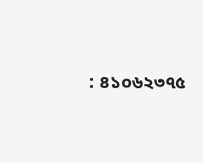: ৪১০৬২৩৭৫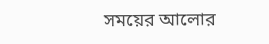সময়ের আলোর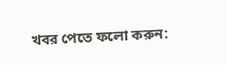খবর পেতে ফলো করুন: